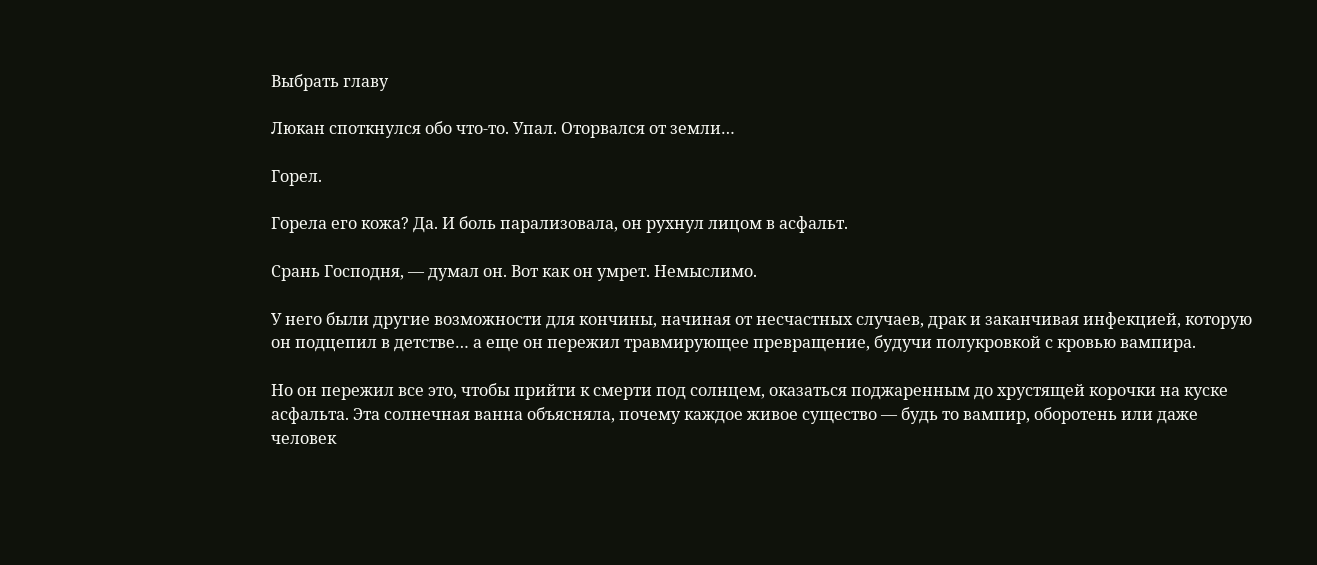Выбрать главу

Люкан споткнулся обо что-то. Упал. Оторвался от земли…

Горел.

Горела его кожа? Да. И боль парализовала, он рухнул лицом в асфальт.

Срань Господня, — думал он. Вот как он умрет. Немыслимо.

У него были другие возможности для кончины, начиная от несчастных случаев, драк и заканчивая инфекцией, которую он подцепил в детстве… а еще он пережил травмирующее превращение, будучи полукровкой с кровью вампира.

Но он пережил все это, чтобы прийти к смерти под солнцем, оказаться поджаренным до хрустящей корочки на куске асфальта. Эта солнечная ванна объясняла, почему каждое живое существо — будь то вампир, оборотень или даже человек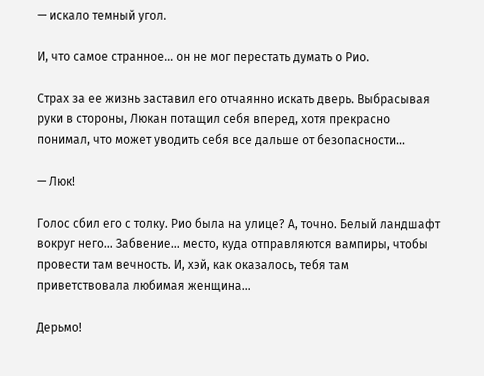— искало темный угол.

И, что самое странное… он не мог перестать думать о Рио.

Страх за ее жизнь заставил его отчаянно искать дверь. Выбрасывая руки в стороны, Люкан потащил себя вперед, хотя прекрасно понимал, что может уводить себя все дальше от безопасности…

— Люк!

Голос сбил его с толку. Рио была на улице? А, точно. Белый ландшафт вокруг него… Забвение… место, куда отправляются вампиры, чтобы провести там вечность. И, хэй, как оказалось, тебя там приветствовала любимая женщина…

Дерьмо!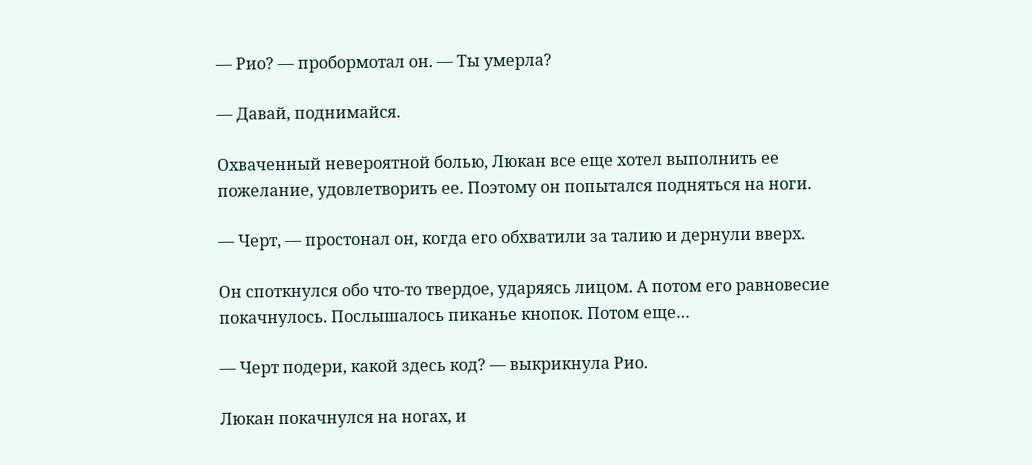— Рио? — пробормотал он. — Ты умерла?

— Давай, поднимайся.

Охваченный невероятной болью, Люкан все еще хотел выполнить ее пожелание, удовлетворить ее. Поэтому он попытался подняться на ноги.

— Черт, — простонал он, когда его обхватили за талию и дернули вверх.

Он споткнулся обо что-то твердое, ударяясь лицом. А потом его равновесие покачнулось. Послышалось пиканье кнопок. Потом еще…

— Черт подери, какой здесь код? — выкрикнула Рио.

Люкан покачнулся на ногах, и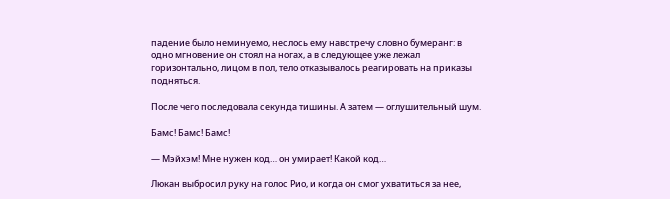падение было неминуемо, неслось ему навстречу словно бумеранг: в одно мгновение он стоял на ногах, а в следующее уже лежал горизонтально, лицом в пол, тело отказывалось реагировать на приказы подняться.

После чего последовала секунда тишины. А затем — оглушительный шум.

Бамс! Бамс! Бамс!

— Мэйхэм! Мне нужен код… он умирает! Какой код…

Люкан выбросил руку на голос Рио, и когда он смог ухватиться за нее,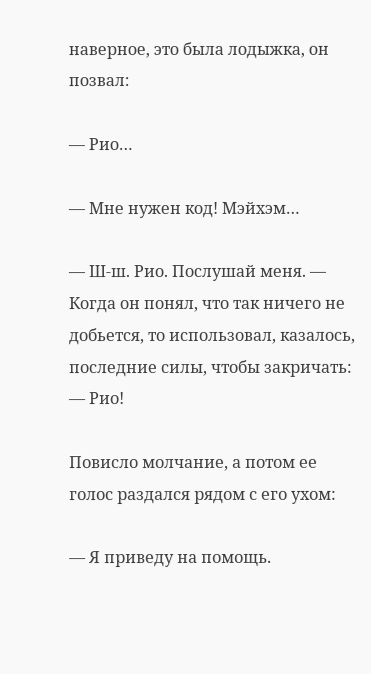наверное, это была лодыжка, он позвал:

— Рио…

— Мне нужен код! Мэйхэм…

— Ш-ш. Рио. Послушай меня. — Когда он понял, что так ничего не добьется, то использовал, казалось, последние силы, чтобы закричать: — Рио!

Повисло молчание, а потом ее голос раздался рядом с его ухом:

— Я приведу на помощь.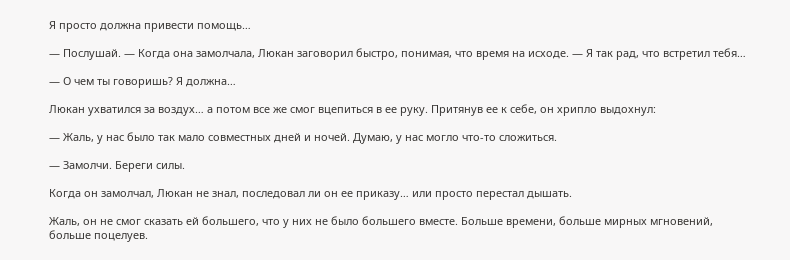Я просто должна привести помощь…

— Послушай. — Когда она замолчала, Люкан заговорил быстро, понимая, что время на исходе. — Я так рад, что встретил тебя…

— О чем ты говоришь? Я должна…

Люкан ухватился за воздух… а потом все же смог вцепиться в ее руку. Притянув ее к себе, он хрипло выдохнул:

— Жаль, у нас было так мало совместных дней и ночей. Думаю, у нас могло что-то сложиться.

— Замолчи. Береги силы.

Когда он замолчал, Люкан не знал, последовал ли он ее приказу… или просто перестал дышать.

Жаль, он не смог сказать ей большего, что у них не было большего вместе. Больше времени, больше мирных мгновений, больше поцелуев.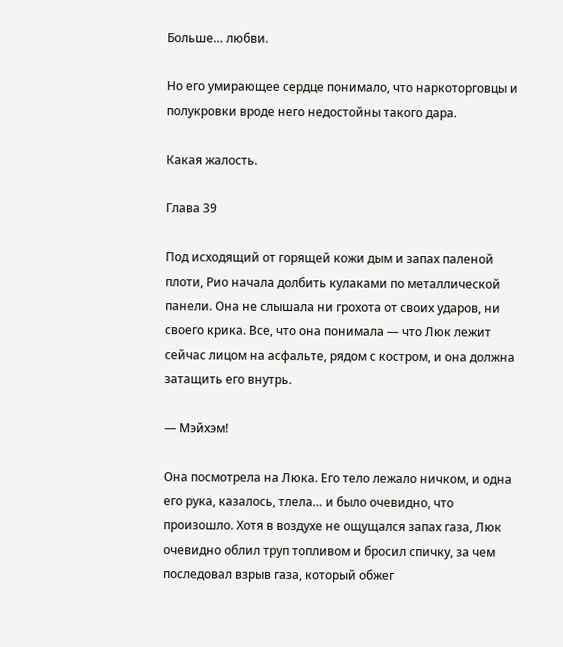Больше… любви.

Но его умирающее сердце понимало, что наркоторговцы и полукровки вроде него недостойны такого дара.

Какая жалость.

Глава 39

Под исходящий от горящей кожи дым и запах паленой плоти, Рио начала долбить кулаками по металлической панели. Она не слышала ни грохота от своих ударов, ни своего крика. Все, что она понимала — что Люк лежит сейчас лицом на асфальте, рядом с костром, и она должна затащить его внутрь.

— Мэйхэм!

Она посмотрела на Люка. Его тело лежало ничком, и одна его рука, казалось, тлела… и было очевидно, что произошло. Хотя в воздухе не ощущался запах газа, Люк очевидно облил труп топливом и бросил спичку, за чем последовал взрыв газа, который обжег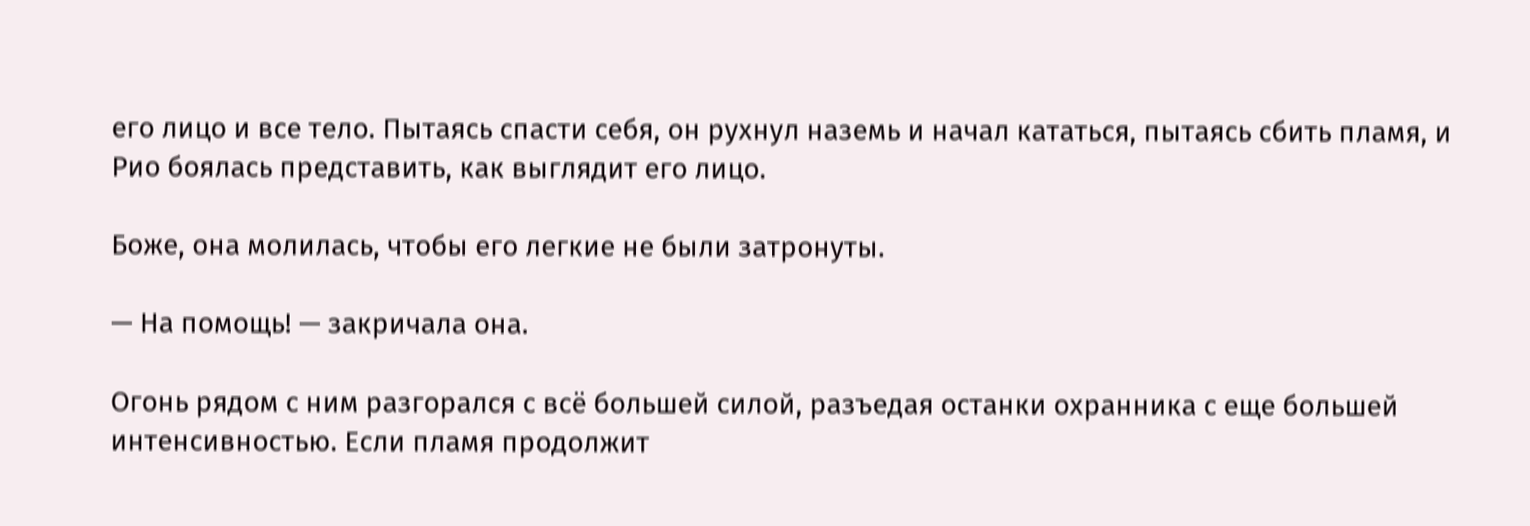его лицо и все тело. Пытаясь спасти себя, он рухнул наземь и начал кататься, пытаясь сбить пламя, и Рио боялась представить, как выглядит его лицо.

Боже, она молилась, чтобы его легкие не были затронуты.

— На помощь! — закричала она.

Огонь рядом с ним разгорался с всё большей силой, разъедая останки охранника с еще большей интенсивностью. Если пламя продолжит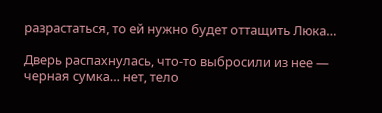разрастаться, то ей нужно будет оттащить Люка…

Дверь распахнулась, что-то выбросили из нее — черная сумка… нет, тело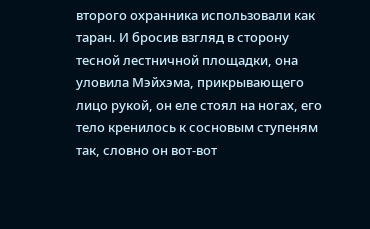второго охранника использовали как таран. И бросив взгляд в сторону тесной лестничной площадки, она уловила Мэйхэма, прикрывающего лицо рукой, он еле стоял на ногах, его тело кренилось к сосновым ступеням так, словно он вот-вот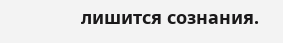лишится сознания.